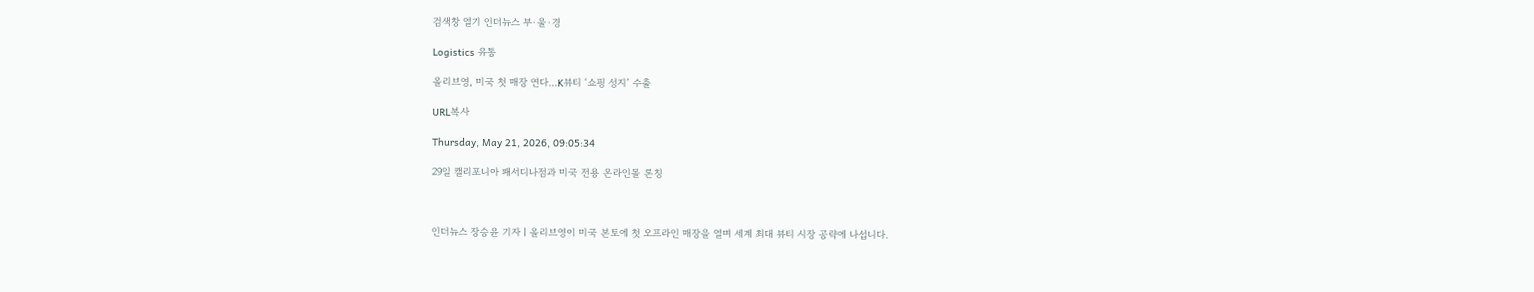검색창 열기 인더뉴스 부·울·경

Logistics 유통

올리브영, 미국 첫 매장 연다…K뷰티 ‘쇼핑 성지’ 수출

URL복사

Thursday, May 21, 2026, 09:05:34

29일 캘리포니아 패서디나점과 미국 전용 온라인몰 론칭



인더뉴스 장승윤 기자ㅣ올리브영이 미국 본토에 첫 오프라인 매장을 열며 세계 최대 뷰티 시장 공략에 나섭니다.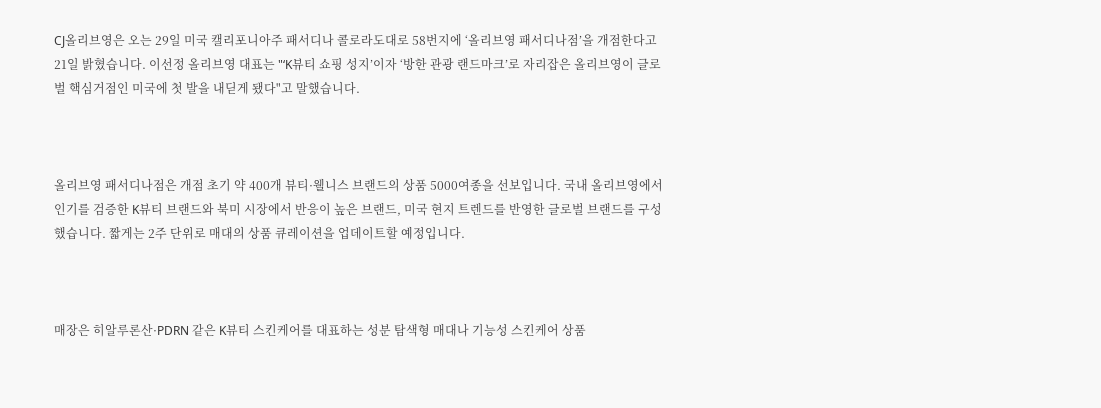CJ올리브영은 오는 29일 미국 캘리포니아주 패서디나 콜로라도대로 58번지에 ‘올리브영 패서디나점’을 개점한다고 21일 밝혔습니다. 이선정 올리브영 대표는 "‘K뷰티 쇼핑 성지’이자 ‘방한 관광 랜드마크’로 자리잡은 올리브영이 글로벌 핵심거점인 미국에 첫 발을 내딛게 됐다"고 말했습니다.



올리브영 패서디나점은 개점 초기 약 400개 뷰티·웰니스 브랜드의 상품 5000여종을 선보입니다. 국내 올리브영에서 인기를 검증한 K뷰티 브랜드와 북미 시장에서 반응이 높은 브랜드, 미국 현지 트렌드를 반영한 글로벌 브랜드를 구성했습니다. 짧게는 2주 단위로 매대의 상품 큐레이션을 업데이트할 예정입니다.



매장은 히알루론산·PDRN 같은 K뷰티 스킨케어를 대표하는 성분 탐색형 매대나 기능성 스킨케어 상품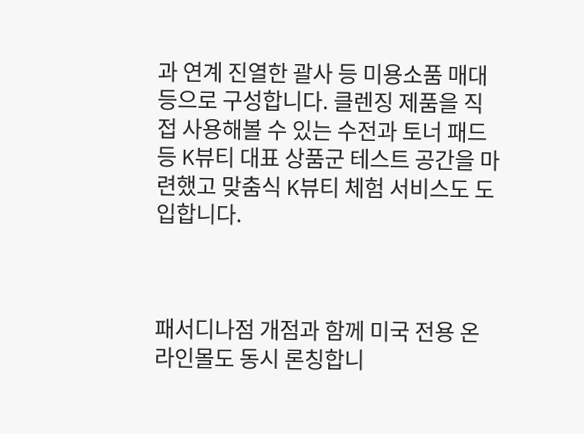과 연계 진열한 괄사 등 미용소품 매대 등으로 구성합니다. 클렌징 제품을 직접 사용해볼 수 있는 수전과 토너 패드 등 K뷰티 대표 상품군 테스트 공간을 마련했고 맞춤식 K뷰티 체험 서비스도 도입합니다.



패서디나점 개점과 함께 미국 전용 온라인몰도 동시 론칭합니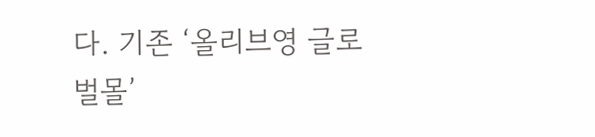다. 기존 ‘올리브영 글로벌몰’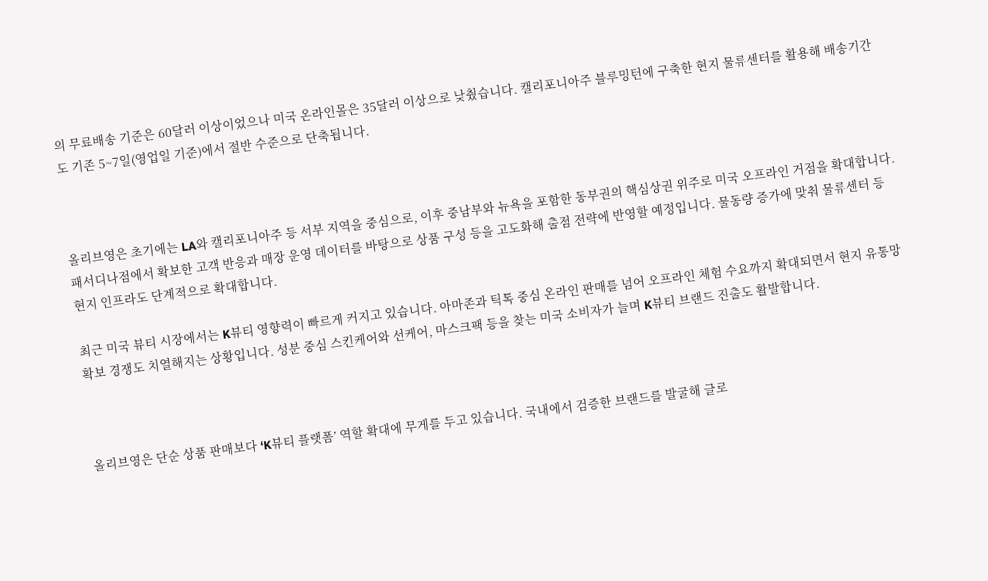의 무료배송 기준은 60달러 이상이었으나 미국 온라인몰은 35달러 이상으로 낮췄습니다. 캘리포니아주 블루밍턴에 구축한 현지 물류센터를 활용해 배송기간도 기존 5~7일(영업일 기준)에서 절반 수준으로 단축됩니다.



올리브영은 초기에는 LA와 캘리포니아주 등 서부 지역을 중심으로, 이후 중남부와 뉴욕을 포함한 동부권의 핵심상권 위주로 미국 오프라인 거점을 확대합니다. 패서디나점에서 확보한 고객 반응과 매장 운영 데이터를 바탕으로 상품 구성 등을 고도화해 출점 전략에 반영할 예정입니다. 물동량 증가에 맞춰 물류센터 등 현지 인프라도 단계적으로 확대합니다.

최근 미국 뷰티 시장에서는 K뷰티 영향력이 빠르게 커지고 있습니다. 아마존과 틱톡 중심 온라인 판매를 넘어 오프라인 체험 수요까지 확대되면서 현지 유통망 확보 경쟁도 치열해지는 상황입니다. 성분 중심 스킨케어와 선케어, 마스크팩 등을 찾는 미국 소비자가 늘며 K뷰티 브랜드 진출도 활발합니다.



올리브영은 단순 상품 판매보다 ‘K뷰티 플랫폼’ 역할 확대에 무게를 두고 있습니다. 국내에서 검증한 브랜드를 발굴해 글로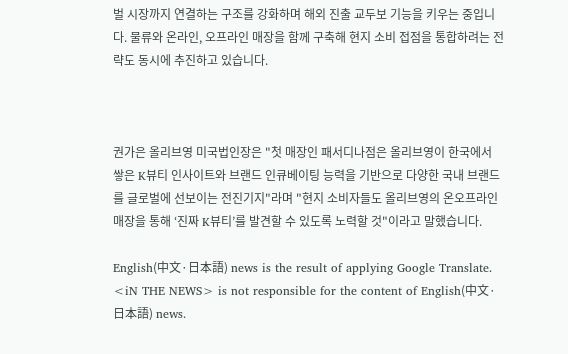벌 시장까지 연결하는 구조를 강화하며 해외 진출 교두보 기능을 키우는 중입니다. 물류와 온라인, 오프라인 매장을 함께 구축해 현지 소비 접점을 통합하려는 전략도 동시에 추진하고 있습니다.



권가은 올리브영 미국법인장은 "첫 매장인 패서디나점은 올리브영이 한국에서 쌓은 K뷰티 인사이트와 브랜드 인큐베이팅 능력을 기반으로 다양한 국내 브랜드를 글로벌에 선보이는 전진기지"라며 "현지 소비자들도 올리브영의 온오프라인 매장을 통해 ‘진짜 K뷰티’를 발견할 수 있도록 노력할 것"이라고 말했습니다.

English(中文·日本語) news is the result of applying Google Translate. <iN THE NEWS> is not responsible for the content of English(中文·日本語) news.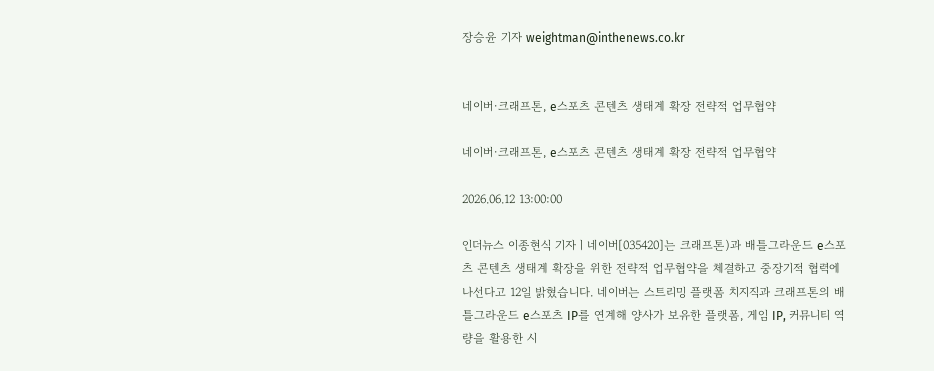장승윤 기자 weightman@inthenews.co.kr


네이버·크래프톤, e스포츠 콘텐츠 생태계 확장 전략적 업무협약

네이버·크래프톤, e스포츠 콘텐츠 생태계 확장 전략적 업무협약

2026.06.12 13:00:00

인더뉴스 이종현식 기자ㅣ네이버[035420]는 크래프톤)과 배틀그라운드 e스포츠 콘텐츠 생태계 확장을 위한 전략적 업무협약을 체결하고 중장기적 협력에 나선다고 12일 밝혔습니다. 네이버는 스트리밍 플랫폼 치지직과 크래프톤의 배틀그라운드 e스포츠 IP를 연계해 양사가 보유한 플랫폼, 게임 IP, 커뮤니티 역량을 활용한 시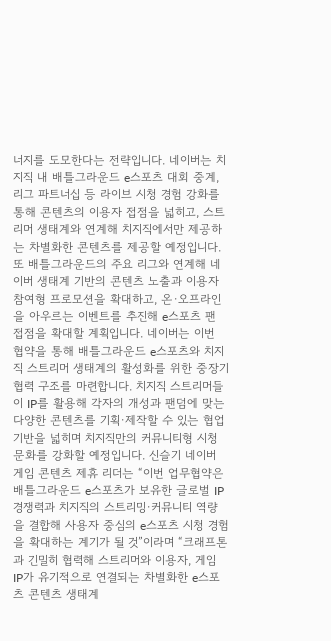너지를 도모한다는 전략입니다. 네이버는 치지직 내 배틀그라운드 e스포츠 대회 중계, 리그 파트너십 등 라이브 시청 경험 강화를 통해 콘텐츠의 이용자 접점을 넓히고, 스트리머 생태계와 연계해 치지직에서만 제공하는 차별화한 콘텐츠를 제공할 예정입니다. 또 배틀그라운드의 주요 리그와 연계해 네이버 생태계 기반의 콘텐츠 노출과 이용자 참여형 프로모션을 확대하고, 온·오프라인을 아우르는 이벤트를 추진해 e스포츠 팬 접점을 확대할 계획입니다. 네이버는 이번 협약을 통해 배틀그라운드 e스포츠와 치지직 스트리머 생태계의 활성화를 위한 중장기 협력 구조를 마련합니다. 치지직 스트리머들이 IP를 활용해 각자의 개성과 팬덤에 맞는 다양한 콘텐츠를 기획·제작할 수 있는 협업 기반을 넓히며 치지직만의 커뮤니티형 시청 문화를 강화할 예정입니다. 신슬기 네이버 게임 콘텐츠 제휴 리더는 “이번 업무협약은 배틀그라운드 e스포츠가 보유한 글로벌 IP 경쟁력과 치지직의 스트리밍·커뮤니티 역량을 결합해 사용자 중심의 e스포츠 시청 경험을 확대하는 계기가 될 것”이라며 “크래프톤과 긴밀히 협력해 스트리머와 이용자, 게임 IP가 유기적으로 연결되는 차별화한 e스포츠 콘텐츠 생태계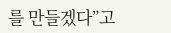를 만들겠다”고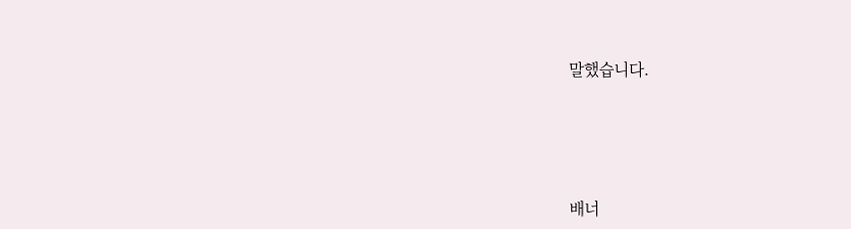말했습니다.





배너